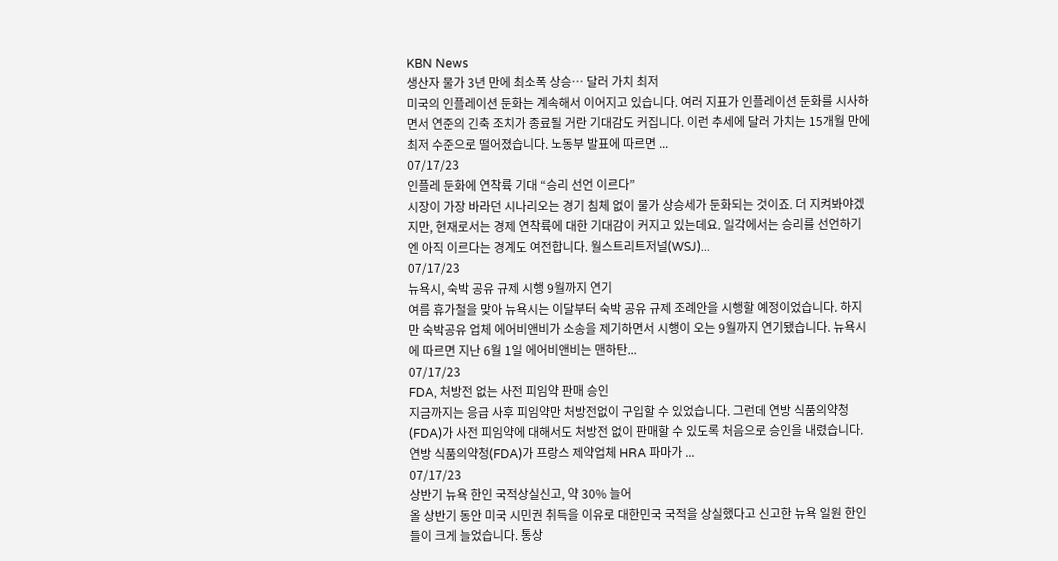KBN News
생산자 물가 3년 만에 최소폭 상승… 달러 가치 최저
미국의 인플레이션 둔화는 계속해서 이어지고 있습니다. 여러 지표가 인플레이션 둔화를 시사하면서 연준의 긴축 조치가 종료될 거란 기대감도 커집니다. 이런 추세에 달러 가치는 15개월 만에 최저 수준으로 떨어졌습니다. 노동부 발표에 따르면 ...
07/17/23
인플레 둔화에 연착륙 기대 “승리 선언 이르다”
시장이 가장 바라던 시나리오는 경기 침체 없이 물가 상승세가 둔화되는 것이죠. 더 지켜봐야겠지만, 현재로서는 경제 연착륙에 대한 기대감이 커지고 있는데요. 일각에서는 승리를 선언하기엔 아직 이르다는 경계도 여전합니다. 월스트리트저널(WSJ)...
07/17/23
뉴욕시, 숙박 공유 규제 시행 9월까지 연기
여름 휴가철을 맞아 뉴욕시는 이달부터 숙박 공유 규제 조례안을 시행할 예정이었습니다. 하지만 숙박공유 업체 에어비앤비가 소송을 제기하면서 시행이 오는 9월까지 연기됐습니다. 뉴욕시에 따르면 지난 6월 1일 에어비앤비는 맨하탄...
07/17/23
FDA, 처방전 없는 사전 피임약 판매 승인
지금까지는 응급 사후 피임약만 처방전없이 구입할 수 있었습니다. 그런데 연방 식품의약청(FDA)가 사전 피임약에 대해서도 처방전 없이 판매할 수 있도록 처음으로 승인을 내렸습니다. 연방 식품의약청(FDA)가 프랑스 제약업체 HRA 파마가 ...
07/17/23
상반기 뉴욕 한인 국적상실신고, 약 30% 늘어
올 상반기 동안 미국 시민권 취득을 이유로 대한민국 국적을 상실했다고 신고한 뉴욕 일원 한인들이 크게 늘었습니다. 통상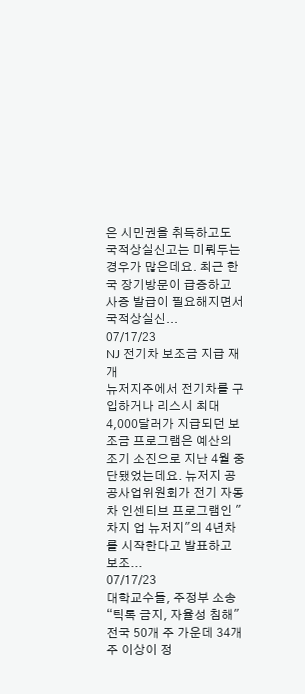은 시민권을 취득하고도 국적상실신고는 미뤄두는 경우가 많은데요. 최근 한국 장기방문이 급증하고 사증 발급이 필요해지면서 국적상실신...
07/17/23
NJ 전기차 보조금 지급 재개
뉴저지주에서 전기차를 구입하거나 리스시 최대 4,000달러가 지급되던 보조금 프로그램은 예산의 조기 소진으로 지난 4월 중단됐었는데요. 뉴저지 공공사업위원회가 전기 자동차 인센티브 프로그램인 "차지 업 뉴저지"의 4년차를 시작한다고 발표하고 보조...
07/17/23
대학교수들, 주정부 소송 “틱톡 금지, 자율성 침해"
전국 50개 주 가운데 34개 주 이상이 정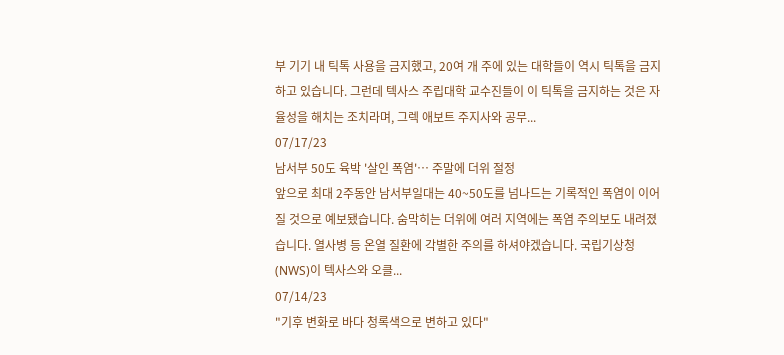부 기기 내 틱톡 사용을 금지했고, 20여 개 주에 있는 대학들이 역시 틱톡을 금지하고 있습니다. 그런데 텍사스 주립대학 교수진들이 이 틱톡을 금지하는 것은 자율성을 해치는 조치라며, 그렉 애보트 주지사와 공무...
07/17/23
남서부 50도 육박 '살인 폭염'… 주말에 더위 절정
앞으로 최대 2주동안 남서부일대는 40~50도를 넘나드는 기록적인 폭염이 이어질 것으로 예보됐습니다. 숨막히는 더위에 여러 지역에는 폭염 주의보도 내려졌습니다. 열사병 등 온열 질환에 각별한 주의를 하셔야겠습니다. 국립기상청(NWS)이 텍사스와 오클...
07/14/23
"기후 변화로 바다 청록색으로 변하고 있다"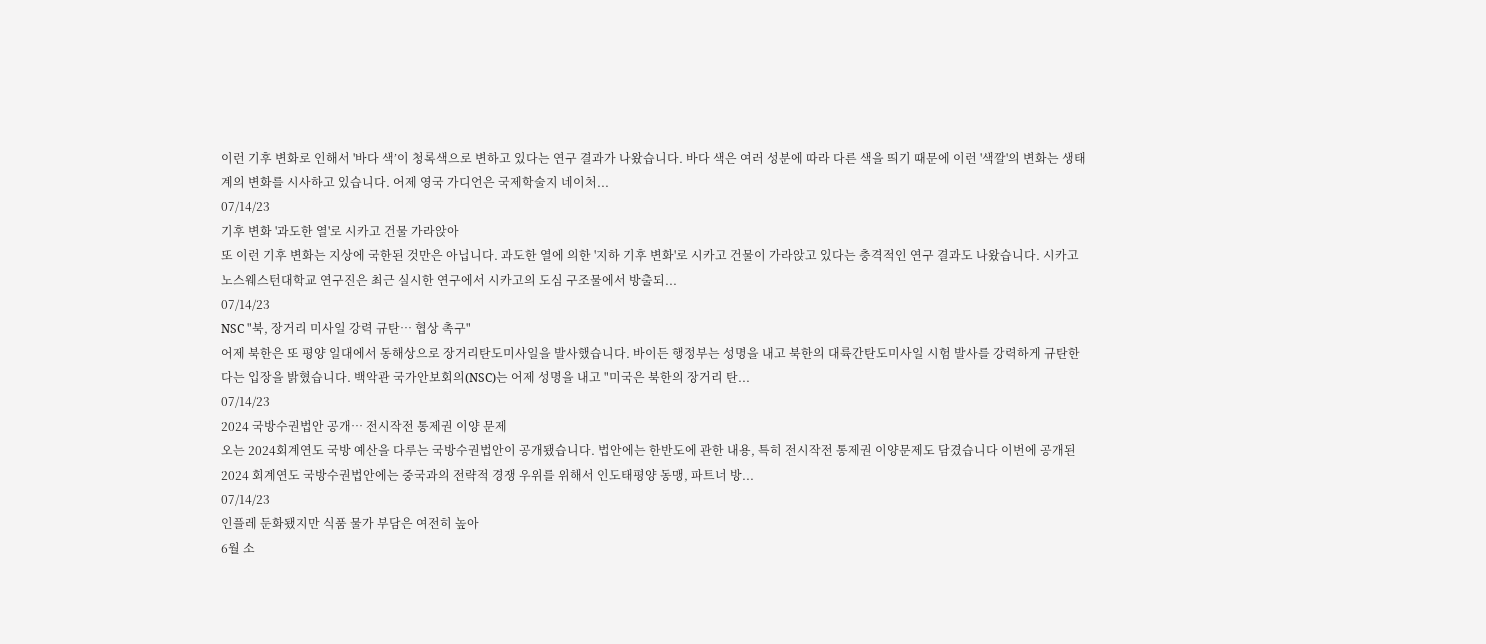이런 기후 변화로 인해서 '바다 색’이 청록색으로 변하고 있다는 연구 결과가 나왔습니다. 바다 색은 여러 성분에 따라 다른 색을 띄기 때문에 이런 '색깔'의 변화는 생태계의 변화를 시사하고 있습니다. 어제 영국 가디언은 국제학술지 네이처...
07/14/23
기후 변화 '과도한 열'로 시카고 건물 가라앉아
또 이런 기후 변화는 지상에 국한된 것만은 아닙니다. 과도한 열에 의한 '지하 기후 변화'로 시카고 건물이 가라앉고 있다는 충격적인 연구 결과도 나왔습니다. 시카고 노스웨스턴대학교 연구진은 최근 실시한 연구에서 시카고의 도심 구조물에서 방출되...
07/14/23
NSC "북, 장거리 미사일 강력 규탄… 협상 촉구"
어제 북한은 또 평양 일대에서 동해상으로 장거리탄도미사일을 발사했습니다. 바이든 행정부는 성명을 내고 북한의 대륙간탄도미사일 시험 발사를 강력하게 규탄한다는 입장을 밝혔습니다. 백악관 국가안보회의(NSC)는 어제 성명을 내고 "미국은 북한의 장거리 탄...
07/14/23
2024 국방수권법안 공개… 전시작전 통제권 이양 문제
오는 2024회계연도 국방 예산을 다루는 국방수권법안이 공개됐습니다. 법안에는 한반도에 관한 내용, 특히 전시작전 통제권 이양문제도 담겼습니다 이번에 공개된 2024 회계연도 국방수권법안에는 중국과의 전략적 경쟁 우위를 위해서 인도태평양 동맹, 파트너 방...
07/14/23
인플레 둔화됐지만 식품 물가 부담은 여전히 높아
6월 소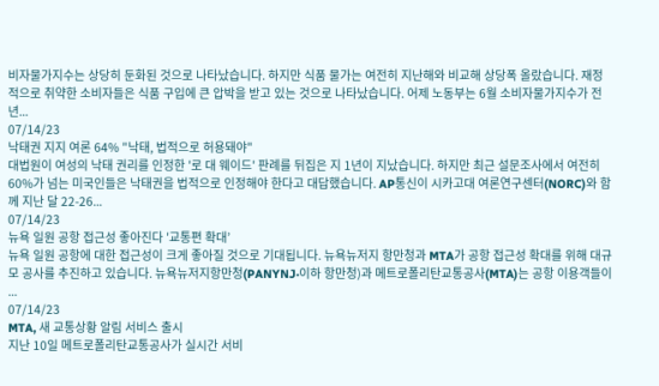비자물가지수는 상당히 둔화된 것으로 나타났습니다. 하지만 식품 물가는 여전히 지난해와 비교해 상당폭 올랐습니다. 재정적으로 취약한 소비자들은 식품 구입에 큰 압박을 받고 있는 것으로 나타났습니다. 어제 노동부는 6월 소비자물가지수가 전년...
07/14/23
낙태권 지지 여론 64% "낙태, 법적으로 허용돼야"
대법원이 여성의 낙태 권리를 인정한 '로 대 웨이드' 판례를 뒤집은 지 1년이 지났습니다. 하지만 최근 설문조사에서 여전히 60%가 넘는 미국인들은 낙태권을 법적으로 인정해야 한다고 대답했습니다. AP통신이 시카고대 여론연구센터(NORC)와 함께 지난 달 22-26...
07/14/23
뉴욕 일원 공항 접근성 좋아진다 '교통편 확대’
뉴욕 일원 공항에 대한 접근성이 크게 좋아질 것으로 기대됩니다. 뉴욕뉴저지 항만청과 MTA가 공항 접근성 확대를 위해 대규모 공사를 추진하고 있습니다. 뉴욕뉴저지항만청(PANYNJ·이하 항만청)과 메트로폴리탄교통공사(MTA)는 공항 이용객들이 ...
07/14/23
MTA, 새 교통상황 알림 서비스 출시
지난 10일 메트로폴리탄교통공사가 실시간 서비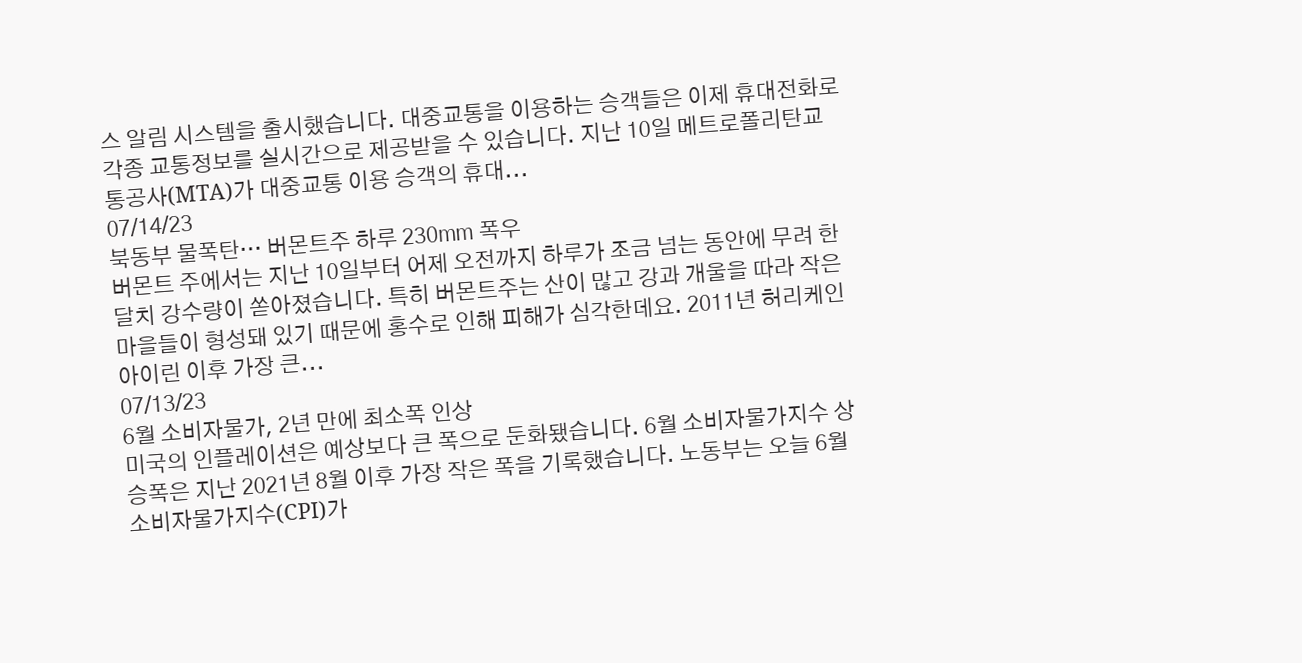스 알림 시스템을 출시했습니다. 대중교통을 이용하는 승객들은 이제 휴대전화로 각종 교통정보를 실시간으로 제공받을 수 있습니다. 지난 10일 메트로폴리탄교통공사(MTA)가 대중교통 이용 승객의 휴대...
07/14/23
북동부 물폭탄… 버몬트주 하루 230㎜ 폭우
버몬트 주에서는 지난 10일부터 어제 오전까지 하루가 조금 넘는 동안에 무려 한달치 강수량이 쏟아졌습니다. 특히 버몬트주는 산이 많고 강과 개울을 따라 작은 마을들이 형성돼 있기 때문에 홍수로 인해 피해가 심각한데요. 2011년 허리케인 아이린 이후 가장 큰...
07/13/23
6월 소비자물가, 2년 만에 최소폭 인상
미국의 인플레이션은 예상보다 큰 폭으로 둔화됐습니다. 6월 소비자물가지수 상승폭은 지난 2021년 8월 이후 가장 작은 폭을 기록했습니다. 노동부는 오늘 6월 소비자물가지수(CPI)가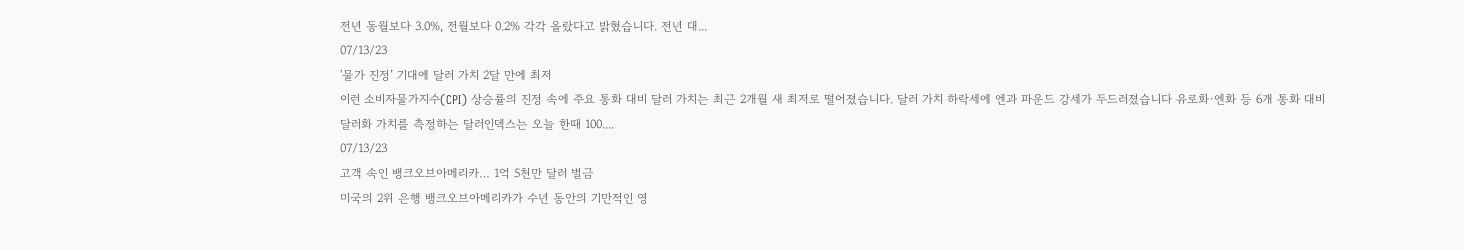전년 동월보다 3.0%, 전월보다 0.2% 각각 올랐다고 밝혔습니다. 전년 대...
07/13/23
'물가 진정’ 기대에 달러 가치 2달 만에 최저
이런 소비자물가지수(CPI) 상승률의 진정 속에 주요 통화 대비 달러 가치는 최근 2개월 새 최저로 떨어졌습니다. 달러 가치 하락세에 엔과 파운드 강세가 두드러졌습니다 유로화·엔화 등 6개 통화 대비 달러화 가치를 측정하는 달러인덱스는 오늘 한때 100....
07/13/23
고객 속인 뱅크오브아메리카… 1억 5천만 달러 벌금
미국의 2위 은행 뱅크오브아메리카가 수년 동안의 기만적인 영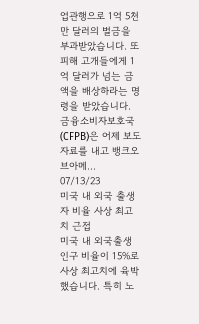업관행으로 1억 5천만 달러의 벌금을 부과받았습니다. 또 피해 고개들에게 1억 달러가 넘는 금액을 배상하라는 명령을 받았습니다. 금융소비자보호국(CFPB)은 어제 보도자료를 내고 뱅크오브아메...
07/13/23
미국 내 외국 출생자 비율 사상 최고치 근접
미국 내 외국출생 인구 비율이 15%로 사상 최고치에 육박했습니다. 특히 노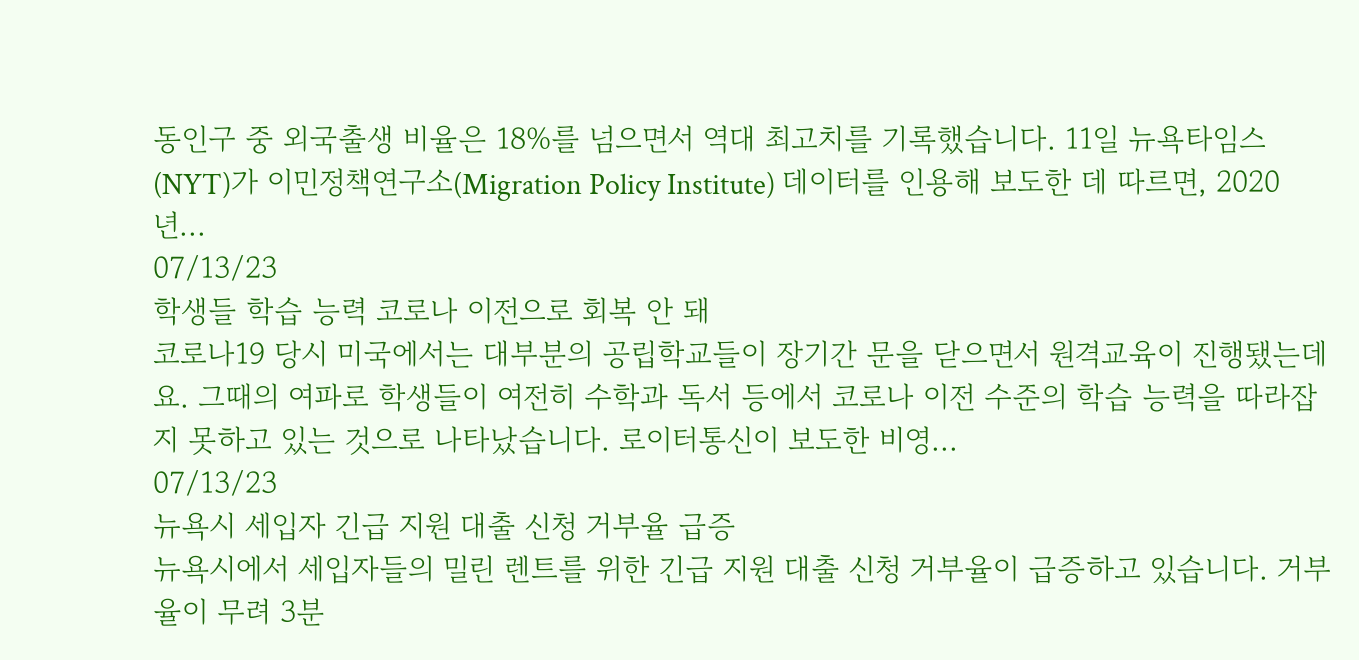동인구 중 외국출생 비율은 18%를 넘으면서 역대 최고치를 기록했습니다. 11일 뉴욕타임스(NYT)가 이민정책연구소(Migration Policy Institute) 데이터를 인용해 보도한 데 따르면, 2020년...
07/13/23
학생들 학습 능력 코로나 이전으로 회복 안 돼
코로나19 당시 미국에서는 대부분의 공립학교들이 장기간 문을 닫으면서 원격교육이 진행됐는데요. 그때의 여파로 학생들이 여전히 수학과 독서 등에서 코로나 이전 수준의 학습 능력을 따라잡지 못하고 있는 것으로 나타났습니다. 로이터통신이 보도한 비영...
07/13/23
뉴욕시 세입자 긴급 지원 대출 신청 거부율 급증
뉴욕시에서 세입자들의 밀린 렌트를 위한 긴급 지원 대출 신청 거부율이 급증하고 있습니다. 거부율이 무려 3분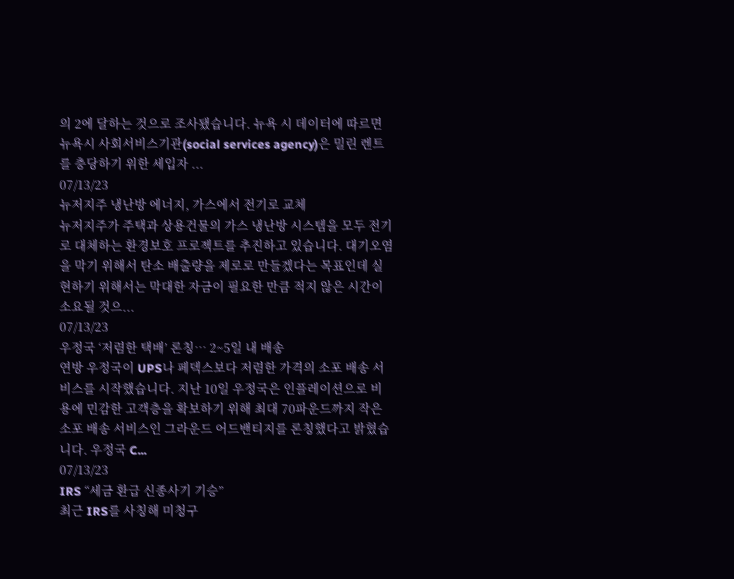의 2에 달하는 것으로 조사됐습니다. 뉴욕 시 데이터에 따르면 뉴욕시 사회서비스기관(social services agency)은 밀린 렌트를 충당하기 위한 세입자 ...
07/13/23
뉴저지주 냉난방 에너지, 가스에서 전기로 교체
뉴저지주가 주택과 상용건물의 가스 냉난방 시스템을 모두 전기로 대체하는 환경보호 프로젝트를 추진하고 있습니다. 대기오염을 막기 위해서 탄소 배출량을 제로로 만들겠다는 목표인데 실현하기 위해서는 막대한 자금이 필요한 만큼 적지 않은 시간이 소요될 것으...
07/13/23
우정국 ‘저렴한 택배’ 론칭… 2~5일 내 배송
연방 우정국이 UPS나 페덱스보다 저렴한 가격의 소포 배송 서비스를 시작했습니다. 지난 10일 우정국은 인플레이션으로 비용에 민감한 고객층을 확보하기 위해 최대 70파운드까지 작은 소포 배송 서비스인 그라운드 어드밴티지를 론칭했다고 밝혔습니다. 우정국 C...
07/13/23
IRS “세금 환급 신종사기 기승”
최근 IRS를 사칭해 미청구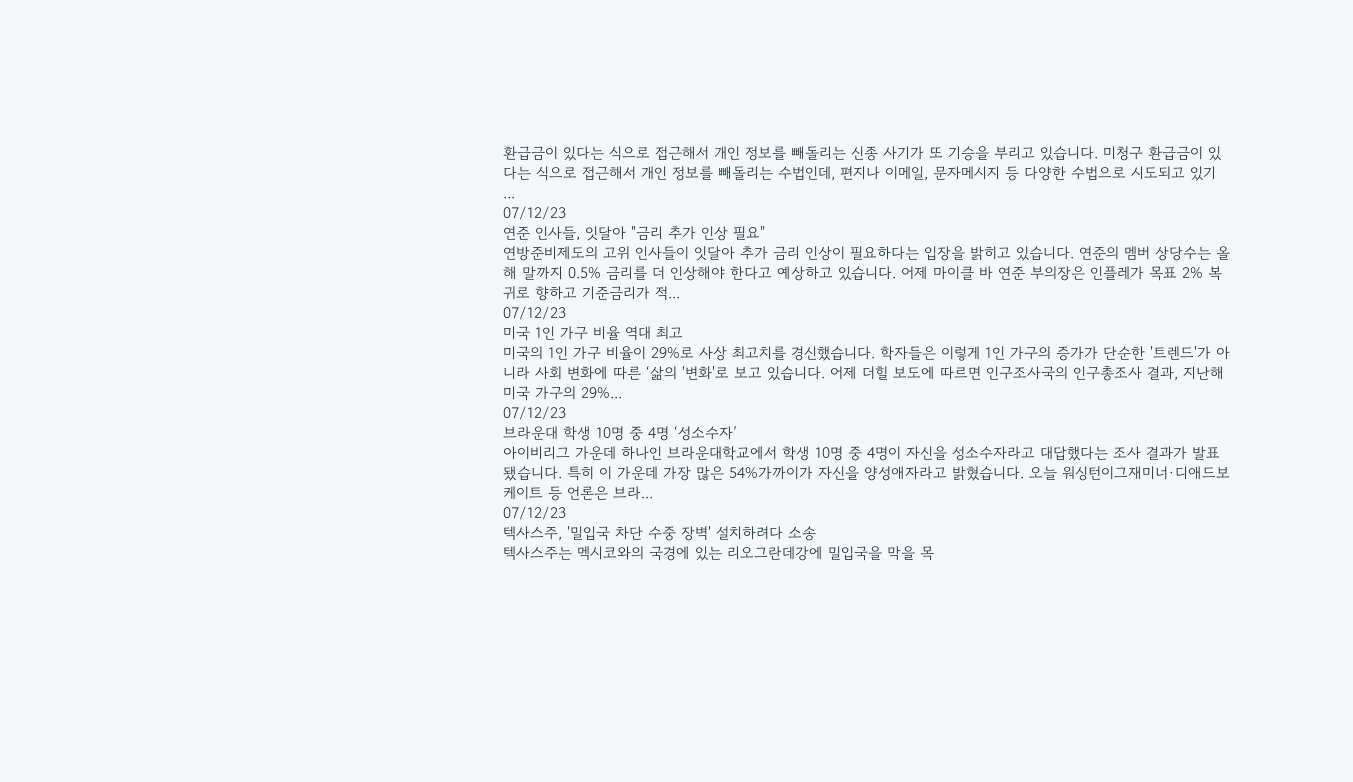환급금이 있다는 식으로 접근해서 개인 정보를 빼돌리는 신종 사기가 또 기승을 부리고 있습니다. 미청구 환급금이 있다는 식으로 접근해서 개인 정보를 빼돌리는 수법인데, 편지나 이메일, 문자메시지 등 다양한 수법으로 시도되고 있기 ...
07/12/23
연준 인사들, 잇달아 "금리 추가 인상 필요"
연방준비제도의 고위 인사들이 잇달아 추가 금리 인상이 필요하다는 입장을 밝히고 있습니다. 연준의 멤버 상당수는 올해 말까지 0.5% 금리를 더 인상해야 한다고 예상하고 있습니다. 어제 마이클 바 연준 부의장은 인플레가 목표 2% 복귀로 향하고 기준금리가 적...
07/12/23
미국 1인 가구 비율 역대 최고
미국의 1인 가구 비율이 29%로 사상 최고치를 경신했습니다. 학자들은 이렇게 1인 가구의 증가가 단순한 '트렌드'가 아니라 사회 변화에 따른 ‘삶의 '변화'로 보고 있습니다. 어제 더힐 보도에 따르면 인구조사국의 인구총조사 결과, 지난해 미국 가구의 29%...
07/12/23
브라운대 학생 10명 중 4명 ‘성소수자’
아이비리그 가운데 하나인 브라운대학교에서 학생 10명 중 4명이 자신을 성소수자라고 대답했다는 조사 결과가 발표됐습니다. 특히 이 가운데 가장 많은 54%가까이가 자신을 양성애자라고 밝혔습니다. 오늘 워싱턴이그재미너·디애드보케이트 등 언론은 브라...
07/12/23
텍사스주, '밀입국 차단 수중 장벽' 설치하려다 소송
텍사스주는 멕시코와의 국경에 있는 리오그란데강에 밀입국을 막을 목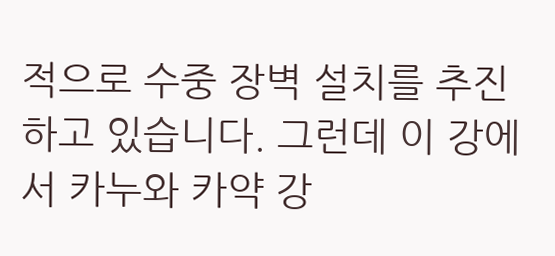적으로 수중 장벽 설치를 추진하고 있습니다. 그런데 이 강에서 카누와 카약 강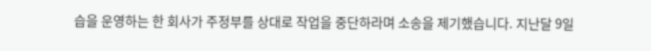습을 운영하는 한 회사가 주정부를 상대로 작업을 중단하라며 소송을 제기했습니다. 지난달 9일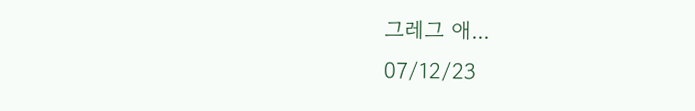그레그 애...
07/12/23